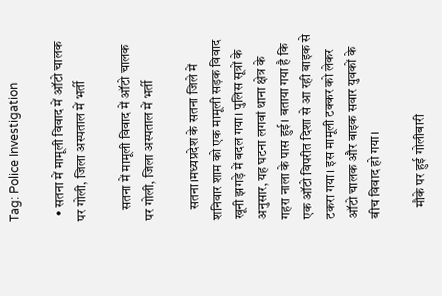Tag: Police Investigation

  • सतना में मामूली विवाद में ऑटो चालक पर गोली, जिला अस्पताल में भर्ती

    सतना में मामूली विवाद में ऑटो चालक पर गोली, जिला अस्पताल में भर्ती

    सतना।मध्यप्रदेश के सतना जिले में शनिवार शाम को एक मामूली सड़क विवाद खूनी झगड़े में बदल गया। पुलिस सूत्रों के अनुसार, यह घटना लगवां थाना क्षेत्र के गहरा नाला के पास हुई। बताया गया है कि एक ऑटो विपरीत दिशा से आ रही बाइक से टकरा गया। इस मामूली टक्कर को लेकर ऑटो चालक और बाइक सवार युवकों के बीच विवाद हो गया।

    मौके पर हुई गोलीबारी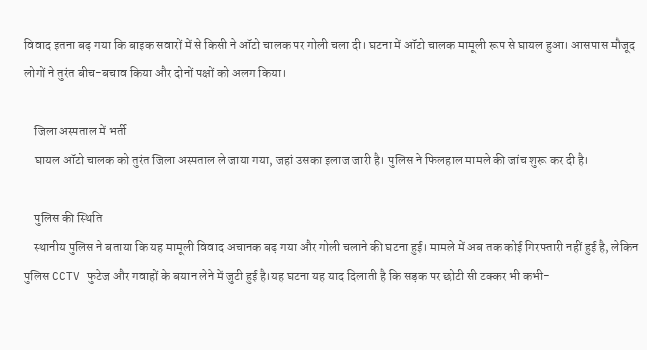विवाद इतना बढ़ गया कि बाइक सवारों में से किसी ने ऑटो चालक पर गोली चला दी। घटना में ऑटो चालक मामूली रूप से घायल हुआ। आसपास मौजूद लोगों ने तुरंत बीच-बचाव किया और दोनों पक्षों को अलग किया।

    जिला अस्पताल में भर्ती
    घायल ऑटो चालक को तुरंत जिला अस्पताल ले जाया गया, जहां उसका इलाज जारी है। पुलिस ने फिलहाल मामले की जांच शुरू कर दी है।

    पुलिस की स्थिति
    स्थानीय पुलिस ने बताया कि यह मामूली विवाद अचानक बढ़ गया और गोली चलाने की घटना हुई। मामले में अब तक कोई गिरफ्तारी नहीं हुई है, लेकिन पुलिस CCTV फुटेज और गवाहों के बयान लेने में जुटी हुई है।यह घटना यह याद दिलाती है कि सड़क पर छोटी सी टक्कर भी कभी-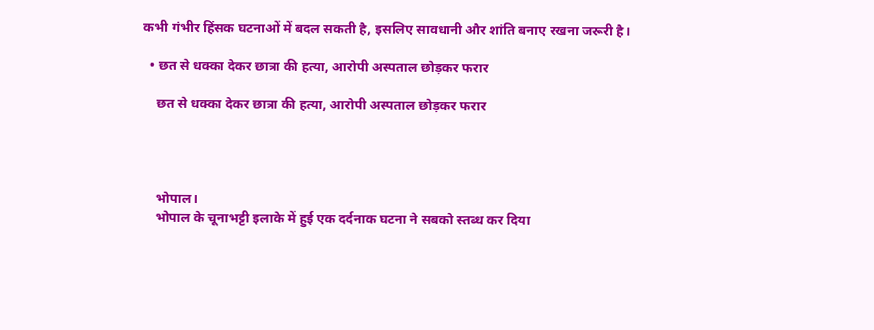कभी गंभीर हिंसक घटनाओं में बदल सकती है, इसलिए सावधानी और शांति बनाए रखना जरूरी है।

  • छत से धक्का देकर छात्रा की हत्या, आरोपी अस्पताल छोड़कर फरार

    छत से धक्का देकर छात्रा की हत्या, आरोपी अस्पताल छोड़कर फरार




    भोपाल।
    भोपाल के चूनाभट्टी इलाके में हुई एक दर्दनाक घटना ने सबको स्तब्ध कर दिया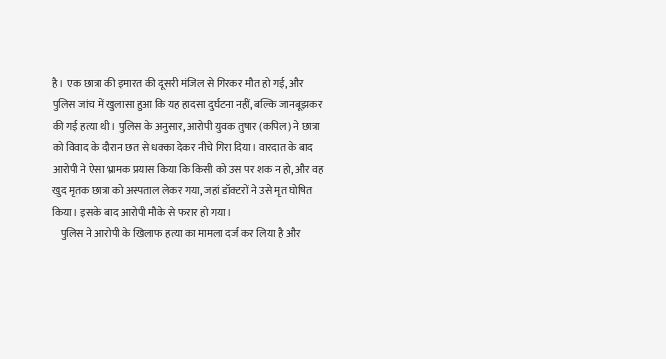है। एक छात्रा की इमारत की दूसरी मंजिल से गिरकर मौत हो गई, और पुलिस जांच में खुलासा हुआ कि यह हादसा दुर्घटना नहीं, बल्कि जानबूझकर की गई हत्या थी। पुलिस के अनुसार, आरोपी युवक तुषार (कपिल) ने छात्रा को विवाद के दौरान छत से धक्का देकर नीचे गिरा दिया। वारदात के बाद आरोपी ने ऐसा भ्रामक प्रयास किया कि किसी को उस पर शक न हो, और वह खुद मृतक छात्रा को अस्पताल लेकर गया, जहां डॉक्टरों ने उसे मृत घोषित किया। इसके बाद आरोपी मौके से फरार हो गया।
    पुलिस ने आरोपी के खिलाफ हत्या का मामला दर्ज कर लिया है और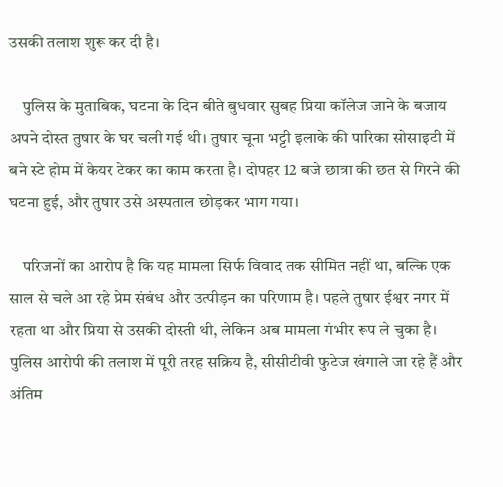उसकी तलाश शुरू कर दी है।

    पुलिस के मुताबिक, घटना के दिन बीते बुधवार सुबह प्रिया कॉलेज जाने के बजाय अपने दोस्त तुषार के घर चली गई थी। तुषार चूना भट्टी इलाके की पारिका सोसाइटी में बने स्टे होम में केयर टेकर का काम करता है। दोपहर 12 बजे छात्रा की छत से गिरने की घटना हुई, और तुषार उसे अस्पताल छोड़कर भाग गया।

    परिजनों का आरोप है कि यह मामला सिर्फ विवाद तक सीमित नहीं था, बल्कि एक साल से चले आ रहे प्रेम संबंध और उत्पीड़न का परिणाम है। पहले तुषार ईश्वर नगर में रहता था और प्रिया से उसकी दोस्ती थी, लेकिन अब मामला गंभीर रूप ले चुका है। पुलिस आरोपी की तलाश में पूरी तरह सक्रिय है, सीसीटीवी फुटेज खंगाले जा रहे हैं और अंतिम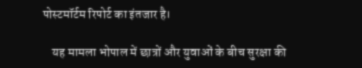पोस्टमॉर्टम रिपोर्ट का इंतजार है।

    यह मामला भोपाल में छात्रों और युवाओं के बीच सुरक्षा की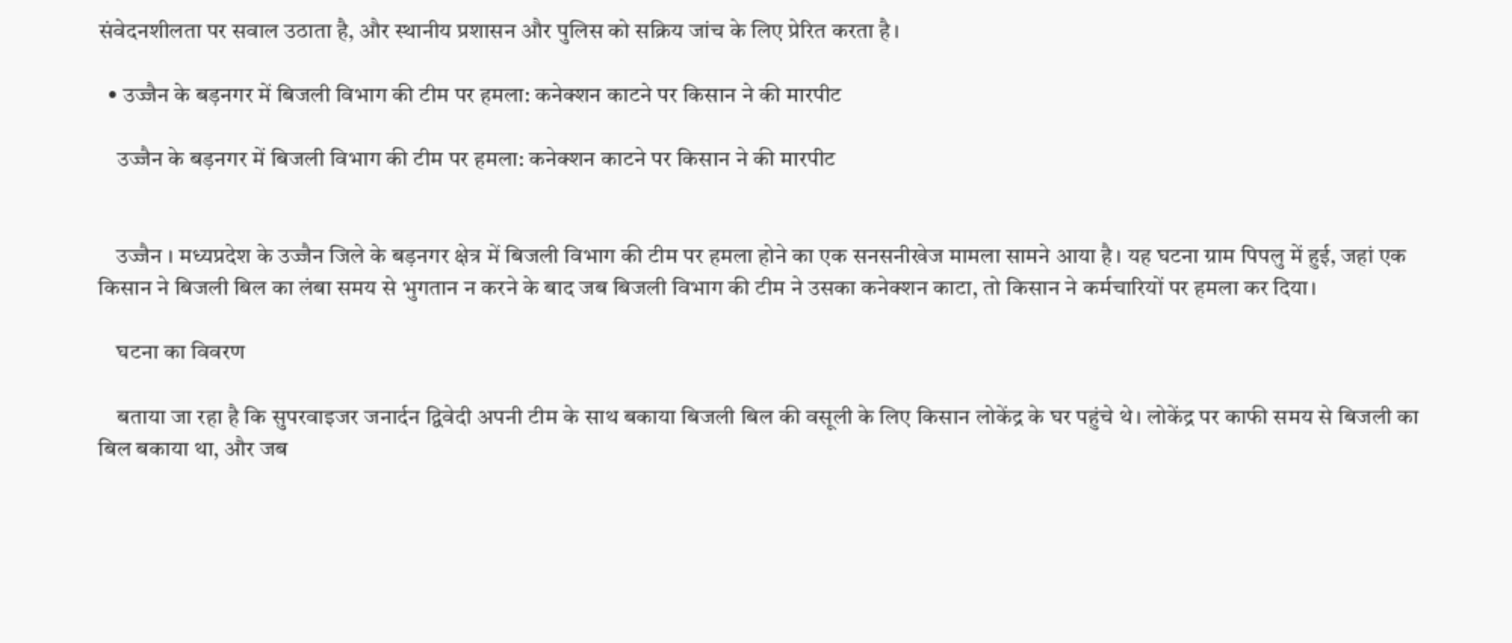संवेदनशीलता पर सवाल उठाता है, और स्थानीय प्रशासन और पुलिस को सक्रिय जांच के लिए प्रेरित करता है।

  • उज्जैन के बड़नगर में बिजली विभाग की टीम पर हमला: कनेक्शन काटने पर किसान ने की मारपीट

    उज्जैन के बड़नगर में बिजली विभाग की टीम पर हमला: कनेक्शन काटने पर किसान ने की मारपीट


    उज्जैन । मध्यप्रदेश के उज्जैन जिले के बड़नगर क्षेत्र में बिजली विभाग की टीम पर हमला होने का एक सनसनीखेज मामला सामने आया है। यह घटना ग्राम पिपलु में हुई, जहां एक किसान ने बिजली बिल का लंबा समय से भुगतान न करने के बाद जब बिजली विभाग की टीम ने उसका कनेक्शन काटा, तो किसान ने कर्मचारियों पर हमला कर दिया।

    घटना का विवरण

    बताया जा रहा है कि सुपरवाइजर जनार्दन द्विवेदी अपनी टीम के साथ बकाया बिजली बिल की वसूली के लिए किसान लोकेंद्र के घर पहुंचे थे। लोकेंद्र पर काफी समय से बिजली का बिल बकाया था, और जब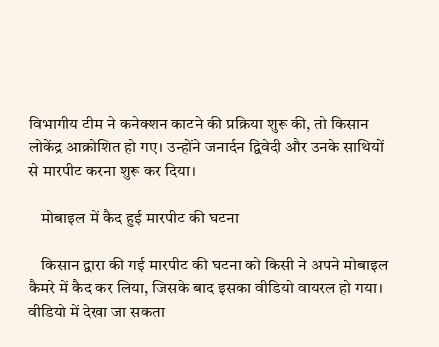विभागीय टीम ने कनेक्शन काटने की प्रक्रिया शुरू की, तो किसान लोकेंद्र आक्रोशित हो गए। उन्होंने जनार्दन द्विवेदी और उनके साथियों से मारपीट करना शुरू कर दिया।

    मोबाइल में कैद हुई मारपीट की घटना

    किसान द्वारा की गई मारपीट की घटना को किसी ने अपने मोबाइल कैमरे में कैद कर लिया, जिसके बाद इसका वीडियो वायरल हो गया। वीडियो में देखा जा सकता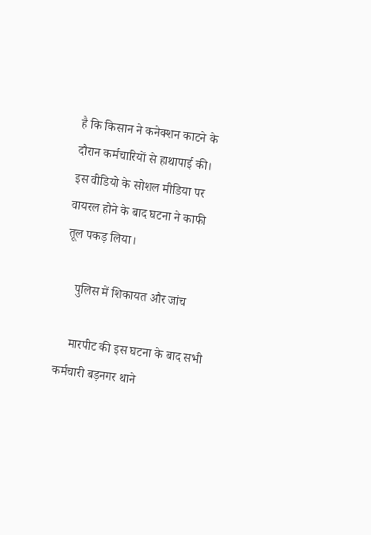है कि किसान ने कनेक्शन काटने के दौरान कर्मचारियों से हाथापाई की। इस वीडियो के सोशल मीडिया पर वायरल होने के बाद घटना ने काफी तूल पकड़ लिया।

    पुलिस में शिकायत और जांच

    मारपीट की इस घटना के बाद सभी कर्मचारी बड़नगर थाने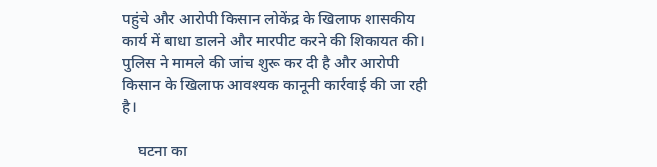पहुंचे और आरोपी किसान लोकेंद्र के खिलाफ शासकीय कार्य में बाधा डालने और मारपीट करने की शिकायत की। पुलिस ने मामले की जांच शुरू कर दी है और आरोपी किसान के खिलाफ आवश्यक कानूनी कार्रवाई की जा रही है।

    घटना का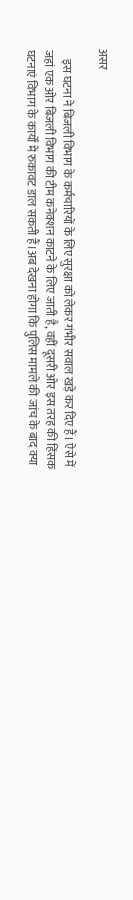असर

    इस घटना ने बिजली विभाग के कर्मचारियों के लिए सुरक्षा को लेकर गंभीर सवाल खड़े कर दिए हैं। ऐसे में जहां एक ओर बिजली विभाग की टीम कनेक्शन काटने के लिए जाती है, वहीं दूसरी ओर इस तरह की हिंसक घटनाएं विभाग के कार्यों में रुकावट डाल सकती हैं।अब देखना होगा कि पुलिस मामले की जांच के बाद क्या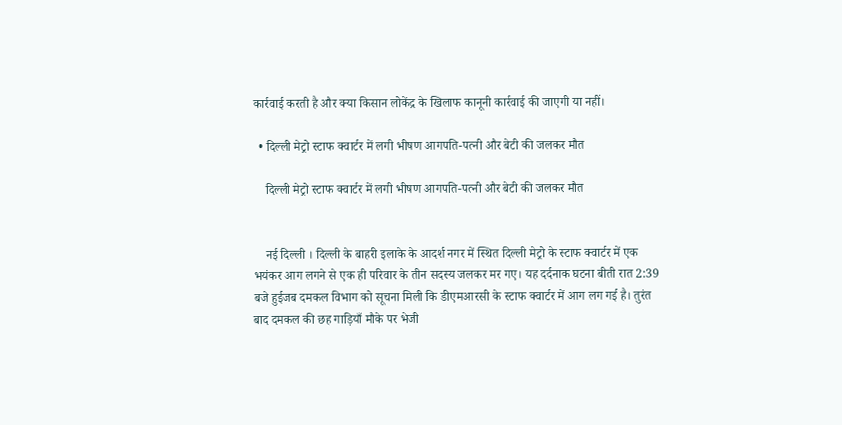कार्रवाई करती है और क्या किसान लोकेंद्र के खिलाफ कानूनी कार्रवाई की जाएगी या नहीं।

  • दिल्ली मेट्रो स्टाफ क्वार्टर में लगी भीषण आगपति-पत्नी और बेटी की जलकर मौत

    दिल्ली मेट्रो स्टाफ क्वार्टर में लगी भीषण आगपति-पत्नी और बेटी की जलकर मौत


    नई दिल्ली । दिल्ली के बाहरी इलाके के आदर्श नगर में स्थित दिल्ली मेट्रो के स्टाफ क्वार्टर में एक भयंकर आग लगने से एक ही परिवार के तीन सदस्य जलकर मर गए। यह दर्दनाक घटना बीती रात 2:39 बजे हुईजब दमकल विभाग को सूचना मिली कि डीएमआरसी के स्टाफ क्वार्टर में आग लग गई है। तुरंत बाद दमकल की छह गाड़ियाँ मौके पर भेजी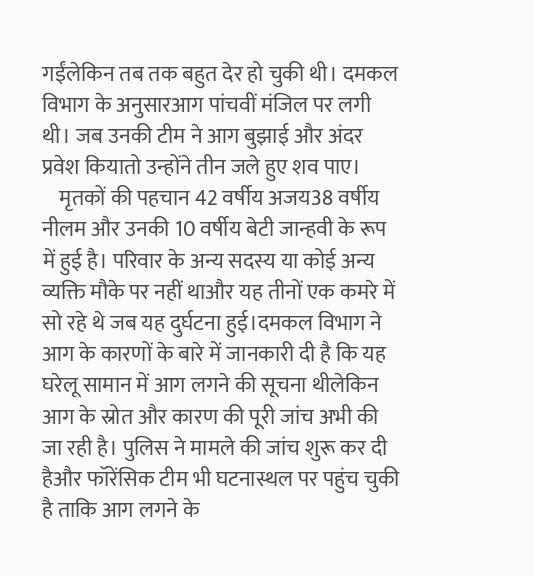गईंलेकिन तब तक बहुत देर हो चुकी थी। दमकल विभाग के अनुसारआग पांचवीं मंजिल पर लगी थी। जब उनकी टीम ने आग बुझाई और अंदर प्रवेश कियातो उन्होंने तीन जले हुए शव पाए।
    मृतकों की पहचान 42 वर्षीय अजय38 वर्षीय नीलम और उनकी 10 वर्षीय बेटी जान्हवी के रूप में हुई है। परिवार के अन्य सदस्य या कोई अन्य व्यक्ति मौके पर नहीं थाऔर यह तीनों एक कमरे में सो रहे थे जब यह दुर्घटना हुई।दमकल विभाग ने आग के कारणों के बारे में जानकारी दी है कि यह घरेलू सामान में आग लगने की सूचना थीलेकिन आग के स्रोत और कारण की पूरी जांच अभी की जा रही है। पुलिस ने मामले की जांच शुरू कर दी हैऔर फॉरेंसिक टीम भी घटनास्थल पर पहुंच चुकी है ताकि आग लगने के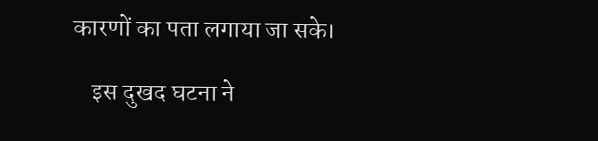कारणों का पता लगाया जा सके।

    इस दुखद घटना ने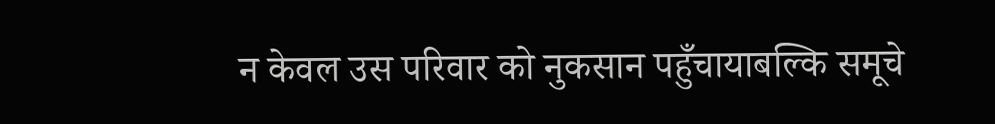न केवल उस परिवार को नुकसान पहुँचायाबल्कि समूचे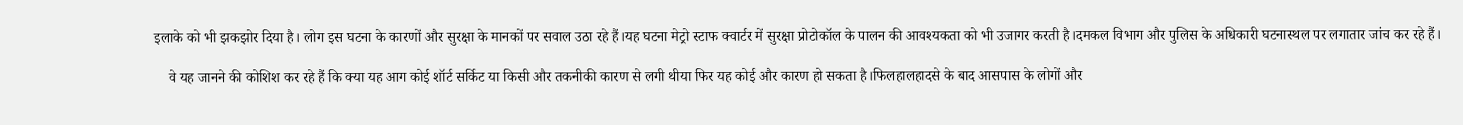इलाके को भी झकझोर दिया है। लोग इस घटना के कारणों और सुरक्षा के मानकों पर सवाल उठा रहे हैं।यह घटना मेट्रो स्टाफ क्वार्टर में सुरक्षा प्रोटोकॉल के पालन की आवश्यकता को भी उजागर करती है।दमकल विभाग और पुलिस के अधिकारी घटनास्थल पर लगातार जांच कर रहे हैं।

    वे यह जानने की कोशिश कर रहे हैं कि क्या यह आग कोई शॉर्ट सर्किट या किसी और तकनीकी कारण से लगी थीया फिर यह कोई और कारण हो सकता है।फिलहालहादसे के बाद आसपास के लोगों और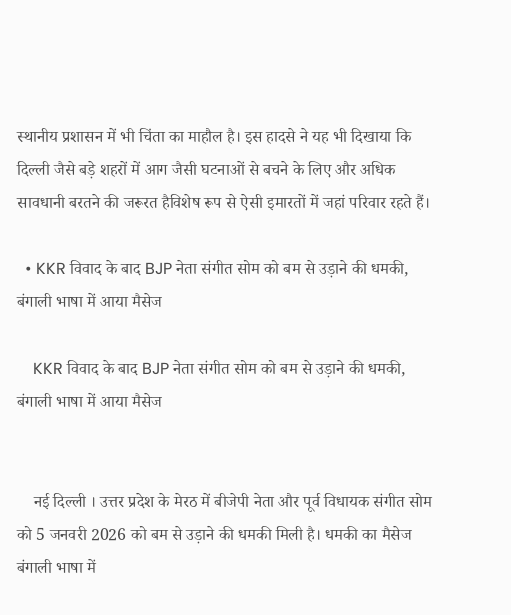स्थानीय प्रशासन में भी चिंता का माहौल है। इस हादसे ने यह भी दिखाया कि दिल्ली जैसे बड़े शहरों में आग जैसी घटनाओं से बचने के लिए और अधिक सावधानी बरतने की जरूरत हैविशेष रूप से ऐसी इमारतों में जहां परिवार रहते हैं।

  • KKR विवाद के बाद BJP नेता संगीत सोम को बम से उड़ाने की धमकी, बंगाली भाषा में आया मैसेज

    KKR विवाद के बाद BJP नेता संगीत सोम को बम से उड़ाने की धमकी, बंगाली भाषा में आया मैसेज


    नई दिल्ली । उत्तर प्रदेश के मेरठ में बीजेपी नेता और पूर्व विधायक संगीत सोम को 5 जनवरी 2026 को बम से उड़ाने की धमकी मिली है। धमकी का मैसेज बंगाली भाषा में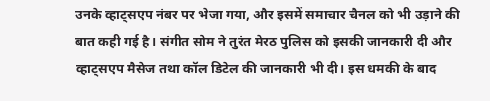उनके व्हाट्सएप नंबर पर भेजा गया, और इसमें समाचार चैनल को भी उड़ाने की बात कही गई है। संगीत सोम ने तुरंत मेरठ पुलिस को इसकी जानकारी दी और व्हाट्सएप मैसेज तथा कॉल डिटेल की जानकारी भी दी। इस धमकी के बाद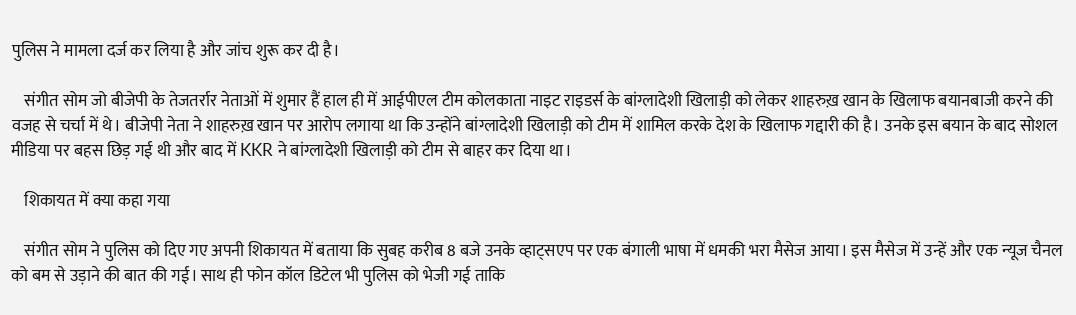पुलिस ने मामला दर्ज कर लिया है और जांच शुरू कर दी है।

    संगीत सोम जो बीजेपी के तेजतर्रार नेताओं में शुमार हैं हाल ही में आईपीएल टीम कोलकाता नाइट राइडर्स के बांग्लादेशी खिलाड़ी को लेकर शाहरुख़ खान के खिलाफ बयानबाजी करने की वजह से चर्चा में थे। बीजेपी नेता ने शाहरुख़ खान पर आरोप लगाया था कि उन्होंने बांग्लादेशी खिलाड़ी को टीम में शामिल करके देश के खिलाफ गद्दारी की है। उनके इस बयान के बाद सोशल मीडिया पर बहस छिड़ गई थी और बाद में KKR ने बांग्लादेशी खिलाड़ी को टीम से बाहर कर दिया था।

    शिकायत में क्या कहा गया

    संगीत सोम ने पुलिस को दिए गए अपनी शिकायत में बताया कि सुबह करीब 8 बजे उनके व्हाट्सएप पर एक बंगाली भाषा में धमकी भरा मैसेज आया। इस मैसेज में उन्हें और एक न्यूज चैनल को बम से उड़ाने की बात की गई। साथ ही फोन कॉल डिटेल भी पुलिस को भेजी गई ताकि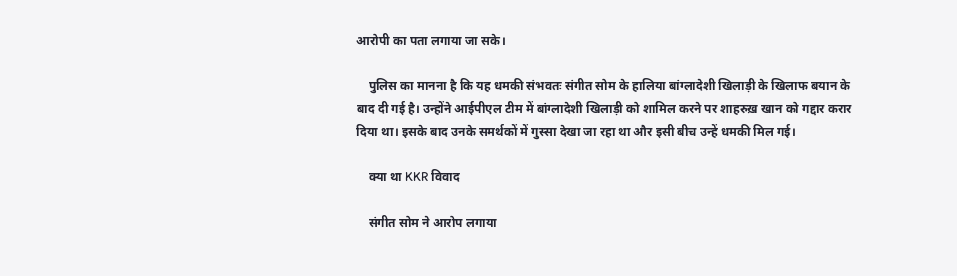आरोपी का पता लगाया जा सके।

    पुलिस का मानना है कि यह धमकी संभवतः संगीत सोम के हालिया बांग्लादेशी खिलाड़ी के खिलाफ बयान के बाद दी गई है। उन्होंने आईपीएल टीम में बांग्लादेशी खिलाड़ी को शामिल करने पर शाहरुख़ खान को गद्दार करार दिया था। इसके बाद उनके समर्थकों में गुस्सा देखा जा रहा था और इसी बीच उन्हें धमकी मिल गई।

    क्या था KKR विवाद

    संगीत सोम ने आरोप लगाया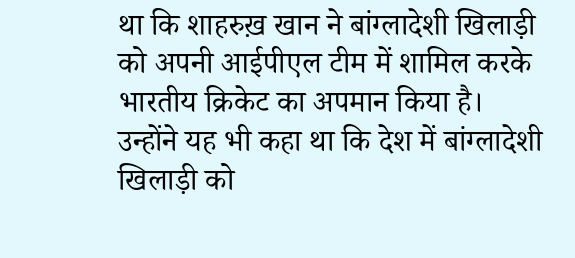था कि शाहरुख़ खान ने बांग्लादेशी खिलाड़ी को अपनी आईपीएल टीम में शामिल करके भारतीय क्रिकेट का अपमान किया है। उन्होंने यह भी कहा था कि देश में बांग्लादेशी खिलाड़ी को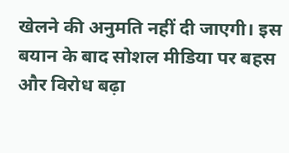खेलने की अनुमति नहीं दी जाएगी। इस बयान के बाद सोशल मीडिया पर बहस और विरोध बढ़ा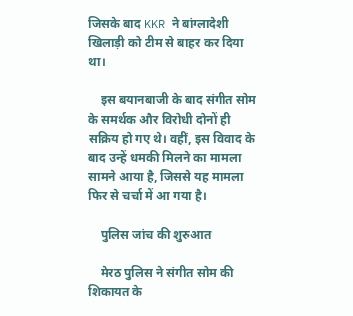जिसके बाद KKR ने बांग्लादेशी खिलाड़ी को टीम से बाहर कर दिया था।

    इस बयानबाजी के बाद संगीत सोम के समर्थक और विरोधी दोनों ही सक्रिय हो गए थे। वहीं, इस विवाद के बाद उन्हें धमकी मिलने का मामला सामने आया है, जिससे यह मामला फिर से चर्चा में आ गया है।

    पुलिस जांच की शुरुआत

    मेरठ पुलिस ने संगीत सोम की शिकायत के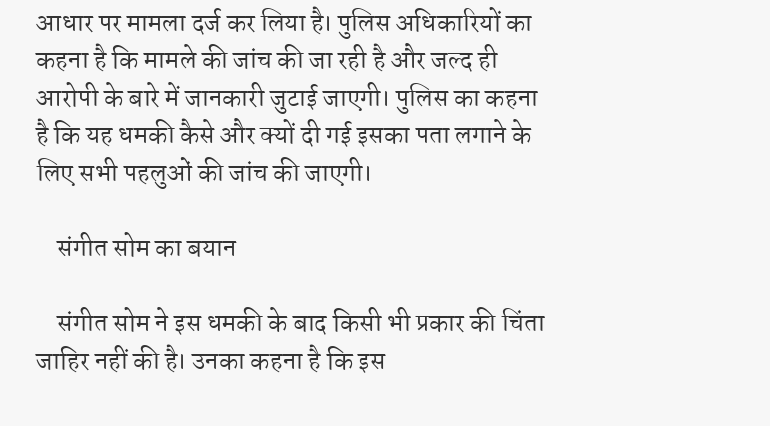आधार पर मामला दर्ज कर लिया है। पुलिस अधिकारियों का कहना है कि मामले की जांच की जा रही है और जल्द ही आरोपी के बारे में जानकारी जुटाई जाएगी। पुलिस का कहना है कि यह धमकी कैसे और क्यों दी गई इसका पता लगाने के लिए सभी पहलुओं की जांच की जाएगी।

    संगीत सोम का बयान

    संगीत सोम ने इस धमकी के बाद किसी भी प्रकार की चिंता जाहिर नहीं की है। उनका कहना है कि इस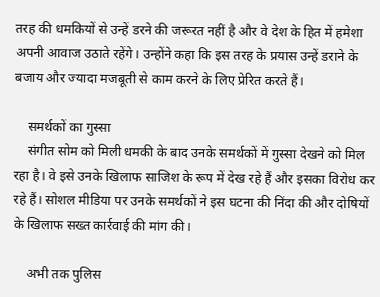तरह की धमकियों से उन्हें डरने की जरूरत नहीं है और वे देश के हित में हमेशा अपनी आवाज उठाते रहेंगे। उन्होंने कहा कि इस तरह के प्रयास उन्हें डराने के बजाय और ज्यादा मजबूती से काम करने के लिए प्रेरित करते हैं।

    समर्थकों का गुस्सा
    संगीत सोम को मिली धमकी के बाद उनके समर्थकों में गुस्सा देखने को मिल रहा है। वे इसे उनके खिलाफ साजिश के रूप में देख रहे हैं और इसका विरोध कर रहे हैं। सोशल मीडिया पर उनके समर्थकों ने इस घटना की निंदा की और दोषियों के खिलाफ सख्त कार्रवाई की मांग की।

    अभी तक पुलिस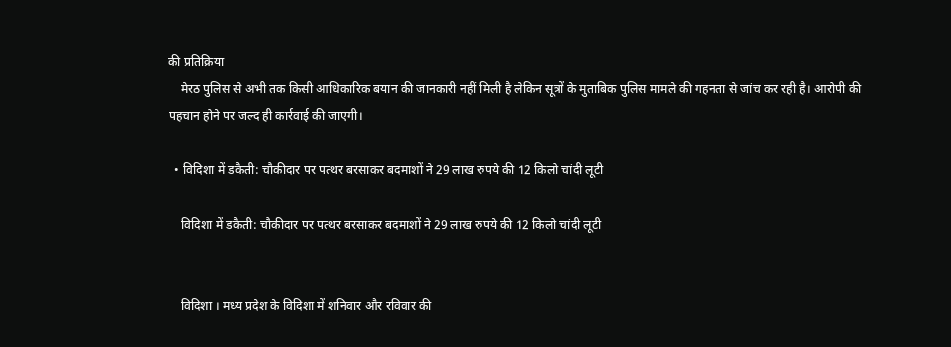की प्रतिक्रिया
    मेरठ पुलिस से अभी तक किसी आधिकारिक बयान की जानकारी नहीं मिली है लेकिन सूत्रों के मुताबिक पुलिस मामले की गहनता से जांच कर रही है। आरोपी की पहचान होने पर जल्द ही कार्रवाई की जाएगी।

  • विदिशा में डकैती: चौकीदार पर पत्थर बरसाकर बदमाशों ने 29 लाख रुपये की 12 किलो चांदी लूटी

    विदिशा में डकैती: चौकीदार पर पत्थर बरसाकर बदमाशों ने 29 लाख रुपये की 12 किलो चांदी लूटी


    विदिशा । मध्य प्रदेश के विदिशा में शनिवार और रविवार की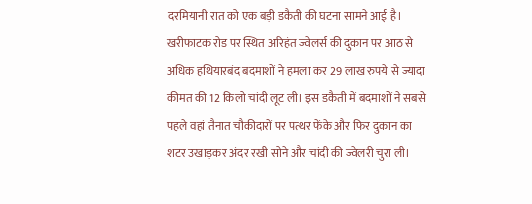दरमियानी रात को एक बड़ी डकैती की घटना सामने आई है। खरीफाटक रोड पर स्थित अरिहंत ज्वेलर्स की दुकान पर आठ से अधिक हथियारबंद बदमाशों ने हमला कर 29 लाख रुपये से ज्यादा कीमत की 12 किलो चांदी लूट ली। इस डकैती में बदमाशों ने सबसे पहले वहां तैनात चौकीदारों पर पत्थर फेंके और फिर दुकान का शटर उखाड़कर अंदर रखी सोने और चांदी की ज्वेलरी चुरा ली।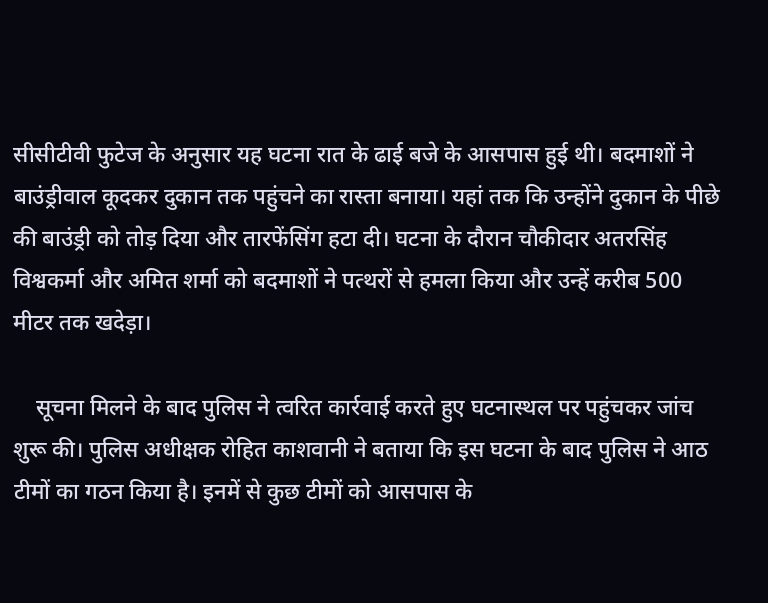सीसीटीवी फुटेज के अनुसार यह घटना रात के ढाई बजे के आसपास हुई थी। बदमाशों ने बाउंड्रीवाल कूदकर दुकान तक पहुंचने का रास्ता बनाया। यहां तक कि उन्होंने दुकान के पीछे की बाउंड्री को तोड़ दिया और तारफेंसिंग हटा दी। घटना के दौरान चौकीदार अतरसिंह विश्वकर्मा और अमित शर्मा को बदमाशों ने पत्थरों से हमला किया और उन्हें करीब 500 मीटर तक खदेड़ा।

    सूचना मिलने के बाद पुलिस ने त्वरित कार्रवाई करते हुए घटनास्थल पर पहुंचकर जांच शुरू की। पुलिस अधीक्षक रोहित काशवानी ने बताया कि इस घटना के बाद पुलिस ने आठ टीमों का गठन किया है। इनमें से कुछ टीमों को आसपास के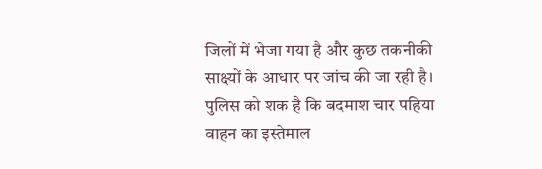जिलों में भेजा गया है और कुछ तकनीकी साक्ष्यों के आधार पर जांच की जा रही है। पुलिस को शक है कि बदमाश चार पहिया वाहन का इस्तेमाल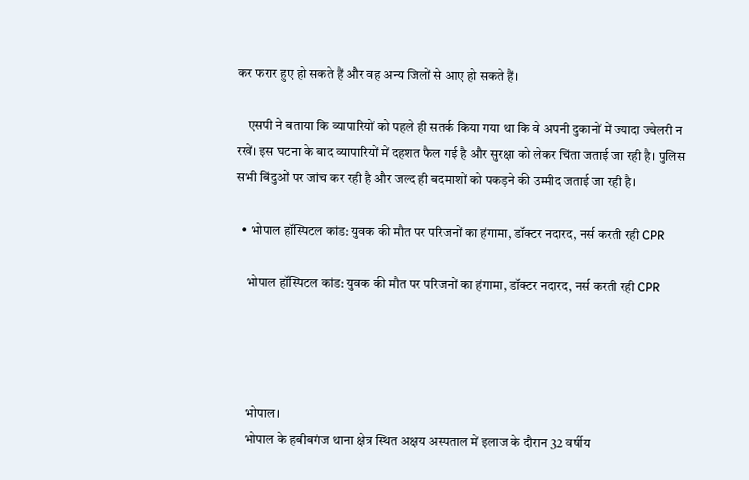कर फरार हुए हो सकते हैं और वह अन्य जिलों से आए हो सकते हैं।

    एसपी ने बताया कि व्यापारियों को पहले ही सतर्क किया गया था कि वे अपनी दुकानों में ज्यादा ज्वेलरी न रखें। इस घटना के बाद व्यापारियों में दहशत फैल गई है और सुरक्षा को लेकर चिंता जताई जा रही है। पुलिस सभी बिंदुओं पर जांच कर रही है और जल्द ही बदमाशों को पकड़ने की उम्मीद जताई जा रही है।

  • भोपाल हॉस्पिटल कांड: युवक की मौत पर परिजनों का हंगामा, डॉक्टर नदारद, नर्स करती रही CPR

    भोपाल हॉस्पिटल कांड: युवक की मौत पर परिजनों का हंगामा, डॉक्टर नदारद, नर्स करती रही CPR




    भोपाल।
    भोपाल के हबीबगंज थाना क्षेत्र स्थित अक्षय अस्पताल में इलाज के दौरान 32 वर्षीय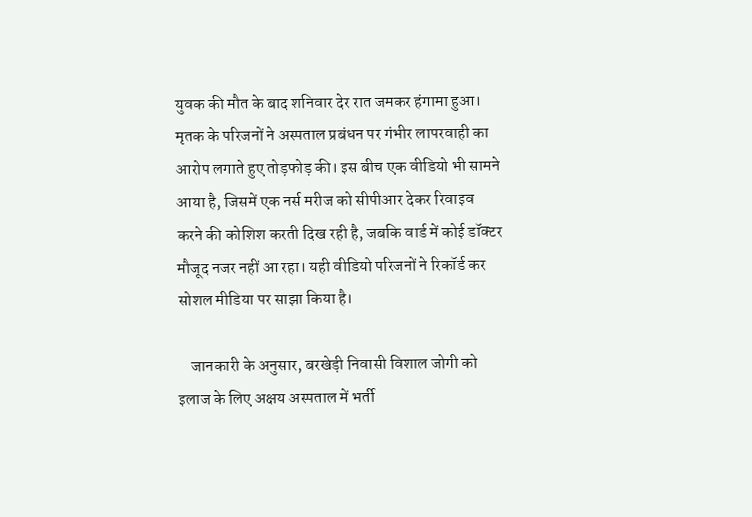युवक की मौत के बाद शनिवार देर रात जमकर हंगामा हुआ। मृतक के परिजनों ने अस्पताल प्रबंधन पर गंभीर लापरवाही का आरोप लगाते हुए तोड़फोड़ की। इस बीच एक वीडियो भी सामने आया है, जिसमें एक नर्स मरीज को सीपीआर देकर रिवाइव करने की कोशिश करती दिख रही है, जबकि वार्ड में कोई डॉक्टर मौजूद नजर नहीं आ रहा। यही वीडियो परिजनों ने रिकॉर्ड कर सोशल मीडिया पर साझा किया है।

    जानकारी के अनुसार, बरखेड़ी निवासी विशाल जोगी को इलाज के लिए अक्षय अस्पताल में भर्ती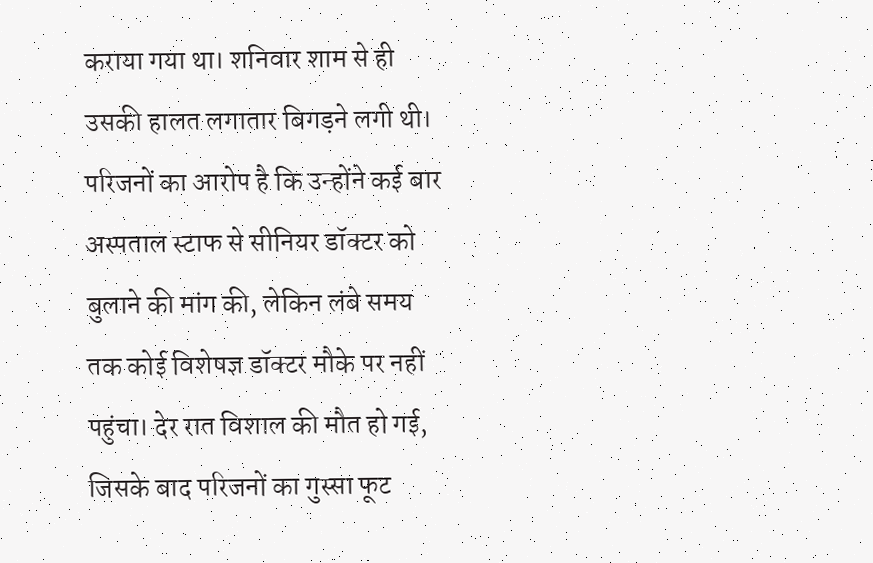कराया गया था। शनिवार शाम से ही उसकी हालत लगातार बिगड़ने लगी थी। परिजनों का आरोप है कि उन्होंने कई बार अस्पताल स्टाफ से सीनियर डॉक्टर को बुलाने की मांग की, लेकिन लंबे समय तक कोई विशेषज्ञ डॉक्टर मौके पर नहीं पहुंचा। देर रात विशाल की मौत हो गई, जिसके बाद परिजनों का गुस्सा फूट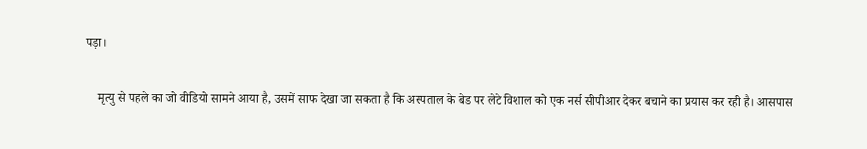पड़ा।

    मृत्यु से पहले का जो वीडियो सामने आया है, उसमें साफ देखा जा सकता है कि अस्पताल के बेड पर लेटे विशाल को एक नर्स सीपीआर देकर बचाने का प्रयास कर रही है। आसपास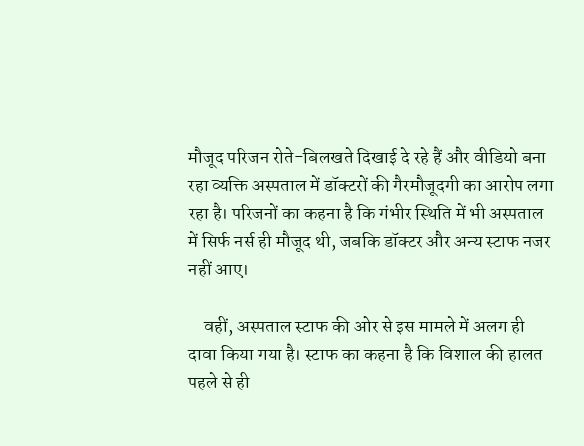मौजूद परिजन रोते-बिलखते दिखाई दे रहे हैं और वीडियो बना रहा व्यक्ति अस्पताल में डॉक्टरों की गैरमौजूदगी का आरोप लगा रहा है। परिजनों का कहना है कि गंभीर स्थिति में भी अस्पताल में सिर्फ नर्स ही मौजूद थी, जबकि डॉक्टर और अन्य स्टाफ नजर नहीं आए।

    वहीं, अस्पताल स्टाफ की ओर से इस मामले में अलग ही दावा किया गया है। स्टाफ का कहना है कि विशाल की हालत पहले से ही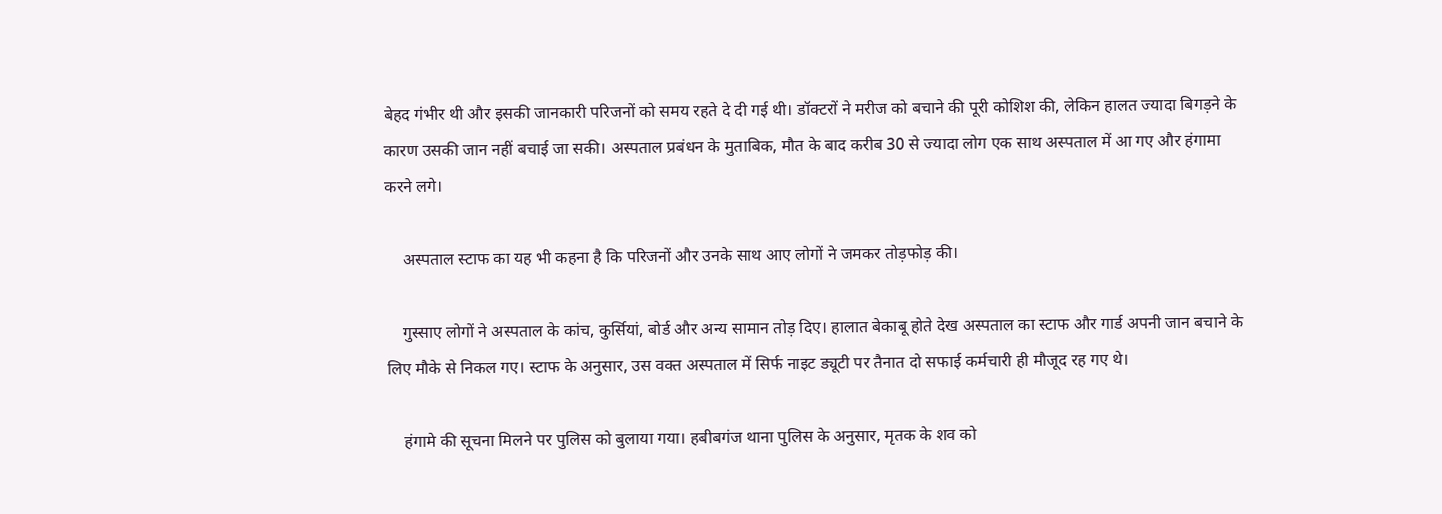बेहद गंभीर थी और इसकी जानकारी परिजनों को समय रहते दे दी गई थी। डॉक्टरों ने मरीज को बचाने की पूरी कोशिश की, लेकिन हालत ज्यादा बिगड़ने के कारण उसकी जान नहीं बचाई जा सकी। अस्पताल प्रबंधन के मुताबिक, मौत के बाद करीब 30 से ज्यादा लोग एक साथ अस्पताल में आ गए और हंगामा करने लगे।

    अस्पताल स्टाफ का यह भी कहना है कि परिजनों और उनके साथ आए लोगों ने जमकर तोड़फोड़ की।

    गुस्साए लोगों ने अस्पताल के कांच, कुर्सियां, बोर्ड और अन्य सामान तोड़ दिए। हालात बेकाबू होते देख अस्पताल का स्टाफ और गार्ड अपनी जान बचाने के लिए मौके से निकल गए। स्टाफ के अनुसार, उस वक्त अस्पताल में सिर्फ नाइट ड्यूटी पर तैनात दो सफाई कर्मचारी ही मौजूद रह गए थे।

    हंगामे की सूचना मिलने पर पुलिस को बुलाया गया। हबीबगंज थाना पुलिस के अनुसार, मृतक के शव को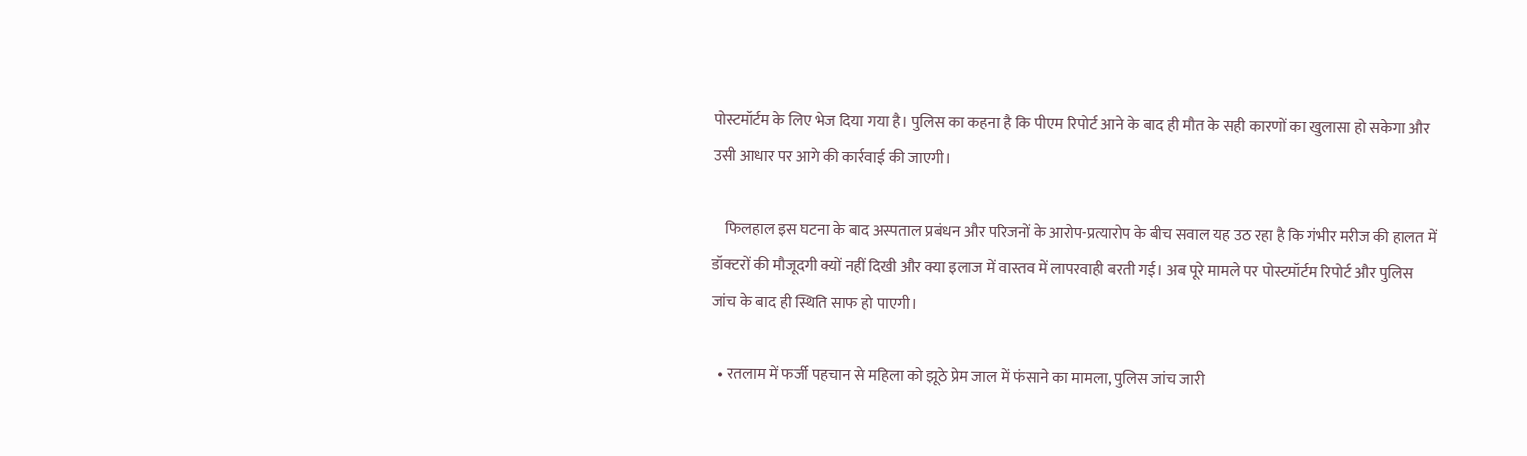पोस्टमॉर्टम के लिए भेज दिया गया है। पुलिस का कहना है कि पीएम रिपोर्ट आने के बाद ही मौत के सही कारणों का खुलासा हो सकेगा और उसी आधार पर आगे की कार्रवाई की जाएगी।

    फिलहाल इस घटना के बाद अस्पताल प्रबंधन और परिजनों के आरोप-प्रत्यारोप के बीच सवाल यह उठ रहा है कि गंभीर मरीज की हालत में डॉक्टरों की मौजूदगी क्यों नहीं दिखी और क्या इलाज में वास्तव में लापरवाही बरती गई। अब पूरे मामले पर पोस्टमॉर्टम रिपोर्ट और पुलिस जांच के बाद ही स्थिति साफ हो पाएगी।

  • रतलाम में फर्जी पहचान से महिला को झूठे प्रेम जाल में फंसाने का मामला, पुलिस जांच जारी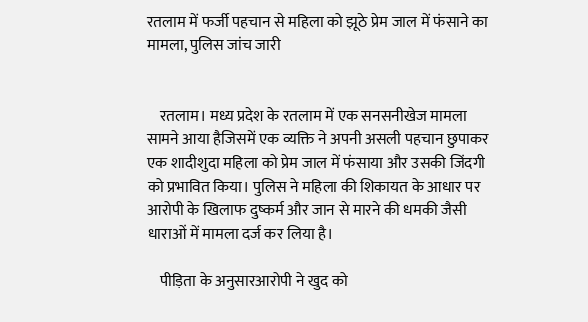रतलाम में फर्जी पहचान से महिला को झूठे प्रेम जाल में फंसाने का मामला, पुलिस जांच जारी


    रतलाम। मध्य प्रदेश के रतलाम में एक सनसनीखेज मामला सामने आया हैजिसमें एक व्यक्ति ने अपनी असली पहचान छुपाकर एक शादीशुदा महिला को प्रेम जाल में फंसाया और उसकी जिंदगी को प्रभावित किया। पुलिस ने महिला की शिकायत के आधार पर आरोपी के खिलाफ दुष्कर्म और जान से मारने की धमकी जैसी धाराओं में मामला दर्ज कर लिया है।

    पीड़िता के अनुसारआरोपी ने खुद को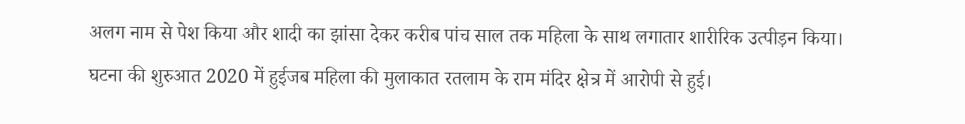अलग नाम से पेश किया और शादी का झांसा देकर करीब पांच साल तक महिला के साथ लगातार शारीरिक उत्पीड़न किया। घटना की शुरुआत 2020 में हुईजब महिला की मुलाकात रतलाम के राम मंदिर क्षेत्र में आरोपी से हुई।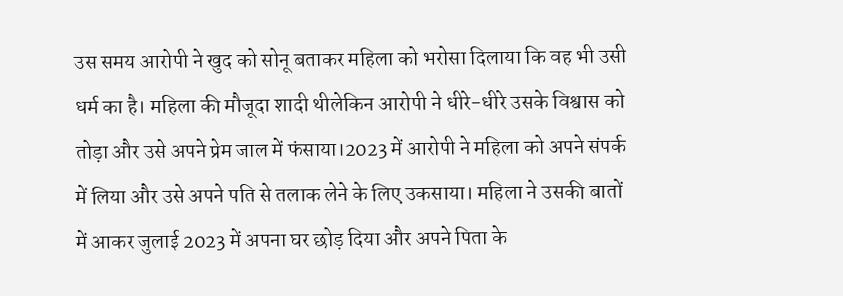उस समय आरोपी ने खुद को सोनू बताकर महिला को भरोसा दिलाया कि वह भी उसी धर्म का है। महिला की मौजूदा शादी थीलेकिन आरोपी ने धीरे-धीरे उसके विश्वास को तोड़ा और उसे अपने प्रेम जाल में फंसाया।2023 में आरोपी ने महिला को अपने संपर्क में लिया और उसे अपने पति से तलाक लेने के लिए उकसाया। महिला ने उसकी बातों में आकर जुलाई 2023 में अपना घर छोड़ दिया और अपने पिता के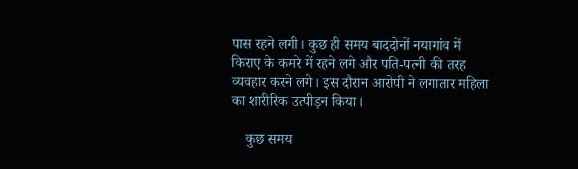पास रहने लगी। कुछ ही समय बाददोनों नयागांव में किराए के कमरे में रहने लगे और पति-पत्नी की तरह व्यवहार करने लगे। इस दौरान आरोपी ने लगातार महिला का शारीरिक उत्पीड़न किया।

    कुछ समय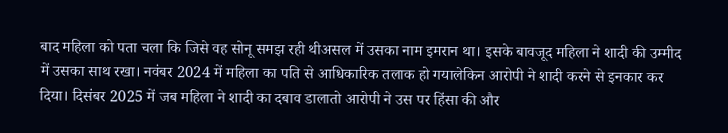बाद महिला को पता चला कि जिसे वह सोनू समझ रही थीअसल में उसका नाम इमरान था। इसके बावजूद महिला ने शादी की उम्मीद में उसका साथ रखा। नवंबर 2024 में महिला का पति से आधिकारिक तलाक हो गयालेकिन आरोपी ने शादी करने से इनकार कर दिया। दिसंबर 2025 में जब महिला ने शादी का दबाव डालातो आरोपी ने उस पर हिंसा की और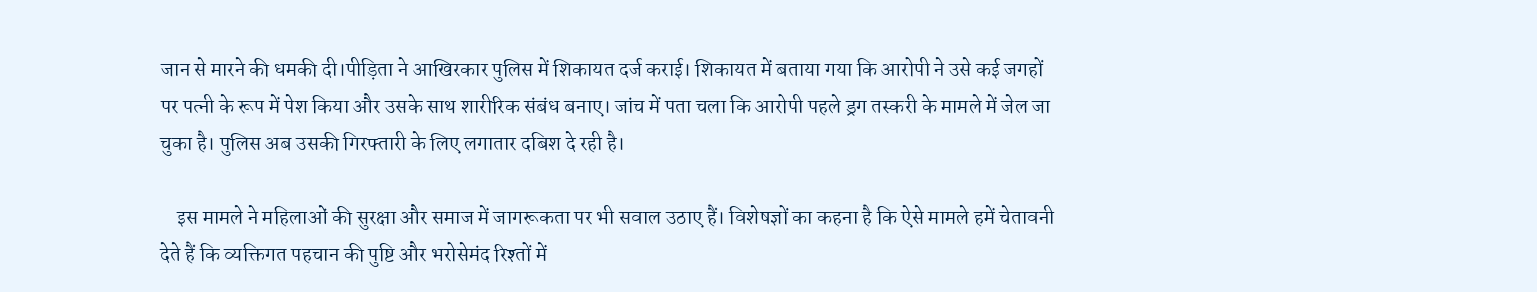जान से मारने की धमकी दी।पीड़िता ने आखिरकार पुलिस में शिकायत दर्ज कराई। शिकायत में बताया गया कि आरोपी ने उसे कई जगहों पर पत्नी के रूप में पेश किया और उसके साथ शारीरिक संबंध बनाए। जांच में पता चला कि आरोपी पहले ड्रग तस्करी के मामले में जेल जा चुका है। पुलिस अब उसकी गिरफ्तारी के लिए लगातार दबिश दे रही है।

    इस मामले ने महिलाओं की सुरक्षा और समाज में जागरूकता पर भी सवाल उठाए हैं। विशेषज्ञों का कहना है कि ऐसे मामले हमें चेतावनी देते हैं कि व्यक्तिगत पहचान की पुष्टि और भरोसेमंद रिश्तों में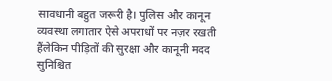सावधानी बहुत जरूरी है। पुलिस और कानून व्यवस्था लगातार ऐसे अपराधों पर नज़र रखती हैंलेकिन पीड़ितों की सुरक्षा और कानूनी मदद सुनिश्चित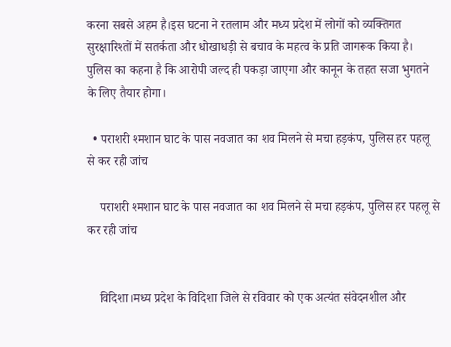करना सबसे अहम है।इस घटना ने रतलाम और मध्य प्रदेश में लोगों को व्यक्तिगत सुरक्षारिश्तों में सतर्कता और धोखाधड़ी से बचाव के महत्व के प्रति जागरूक किया है। पुलिस का कहना है कि आरोपी जल्द ही पकड़ा जाएगा और कानून के तहत सजा भुगतने के लिए तैयार होगा।

  • पराशरी श्मशान घाट के पास नवजात का शव मिलने से मचा हड़कंप, पुलिस हर पहलू से कर रही जांच

    पराशरी श्मशान घाट के पास नवजात का शव मिलने से मचा हड़कंप, पुलिस हर पहलू से कर रही जांच


    विदिशा।मध्य प्रदेश के विदिशा जिले से रविवार को एक अत्यंत संवेदनशील और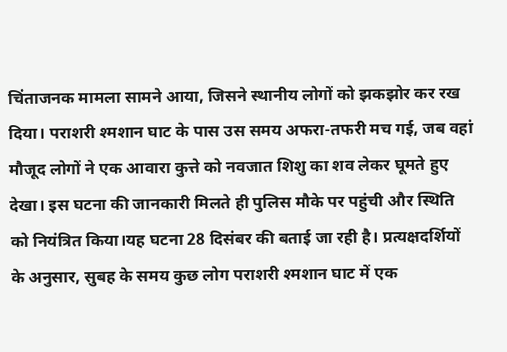चिंताजनक मामला सामने आया, जिसने स्थानीय लोगों को झकझोर कर रख दिया। पराशरी श्मशान घाट के पास उस समय अफरा-तफरी मच गई, जब वहां मौजूद लोगों ने एक आवारा कुत्ते को नवजात शिशु का शव लेकर घूमते हुए देखा। इस घटना की जानकारी मिलते ही पुलिस मौके पर पहुंची और स्थिति को नियंत्रित किया।यह घटना 28 दिसंबर की बताई जा रही है। प्रत्यक्षदर्शियों के अनुसार, सुबह के समय कुछ लोग पराशरी श्मशान घाट में एक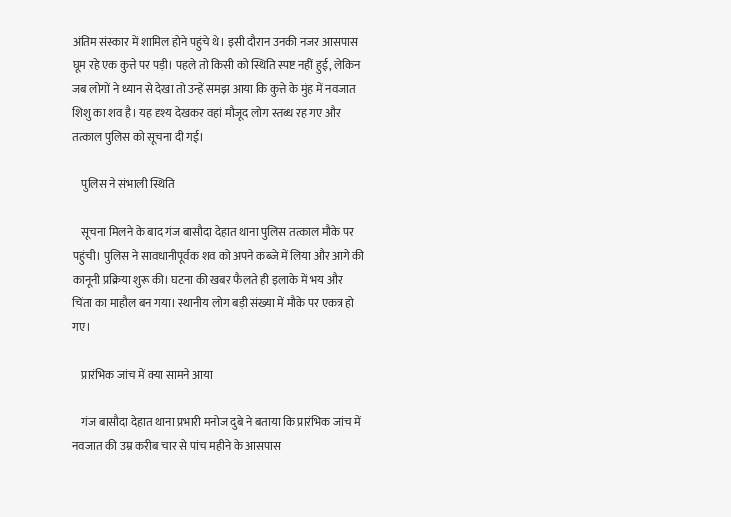अंतिम संस्कार में शामिल होने पहुंचे थे। इसी दौरान उनकी नजर आसपास घूम रहे एक कुत्ते पर पड़ी। पहले तो किसी को स्थिति स्पष्ट नहीं हुई, लेकिन जब लोगों ने ध्यान से देखा तो उन्हें समझ आया कि कुत्ते के मुंह में नवजात शिशु का शव है। यह दृश्य देखकर वहां मौजूद लोग स्तब्ध रह गए और तत्काल पुलिस को सूचना दी गई।

    पुलिस ने संभाली स्थिति

    सूचना मिलने के बाद गंज बासौदा देहात थाना पुलिस तत्काल मौके पर पहुंची। पुलिस ने सावधानीपूर्वक शव को अपने कब्जे में लिया और आगे की कानूनी प्रक्रिया शुरू की। घटना की खबर फैलते ही इलाके में भय और चिंता का माहौल बन गया। स्थानीय लोग बड़ी संख्या में मौके पर एकत्र हो गए।

    प्रारंभिक जांच में क्या सामने आया

    गंज बासौदा देहात थाना प्रभारी मनोज दुबे ने बताया कि प्रारंभिक जांच में नवजात की उम्र करीब चार से पांच महीने के आसपास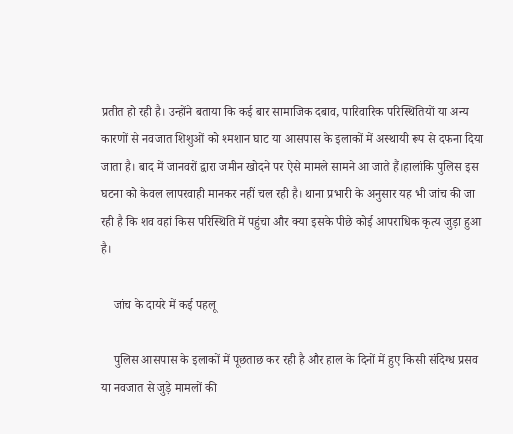प्रतीत हो रही है। उन्होंने बताया कि कई बार सामाजिक दबाव, पारिवारिक परिस्थितियों या अन्य कारणों से नवजात शिशुओं को श्मशान घाट या आसपास के इलाकों में अस्थायी रूप से दफना दिया जाता है। बाद में जानवरों द्वारा जमीन खोदने पर ऐसे मामले सामने आ जाते हैं।हालांकि पुलिस इस घटना को केवल लापरवाही मानकर नहीं चल रही है। थाना प्रभारी के अनुसार यह भी जांच की जा रही है कि शव वहां किस परिस्थिति में पहुंचा और क्या इसके पीछे कोई आपराधिक कृत्य जुड़ा हुआ है।

    जांच के दायरे में कई पहलू

    पुलिस आसपास के इलाकों में पूछताछ कर रही है और हाल के दिनों में हुए किसी संदिग्ध प्रसव या नवजात से जुड़े मामलों की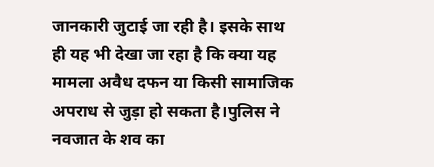जानकारी जुटाई जा रही है। इसके साथ ही यह भी देखा जा रहा है कि क्या यह मामला अवैध दफन या किसी सामाजिक अपराध से जुड़ा हो सकता है।पुलिस ने नवजात के शव का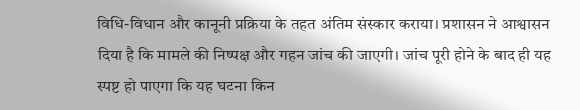विधि-विधान और कानूनी प्रक्रिया के तहत अंतिम संस्कार कराया। प्रशासन ने आश्वासन दिया है कि मामले की निष्पक्ष और गहन जांच की जाएगी। जांच पूरी होने के बाद ही यह स्पष्ट हो पाएगा कि यह घटना किन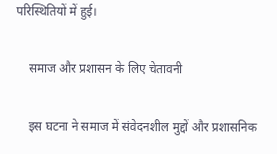परिस्थितियों में हुई।

    समाज और प्रशासन के लिए चेतावनी

    इस घटना ने समाज में संवेदनशील मुद्दों और प्रशासनिक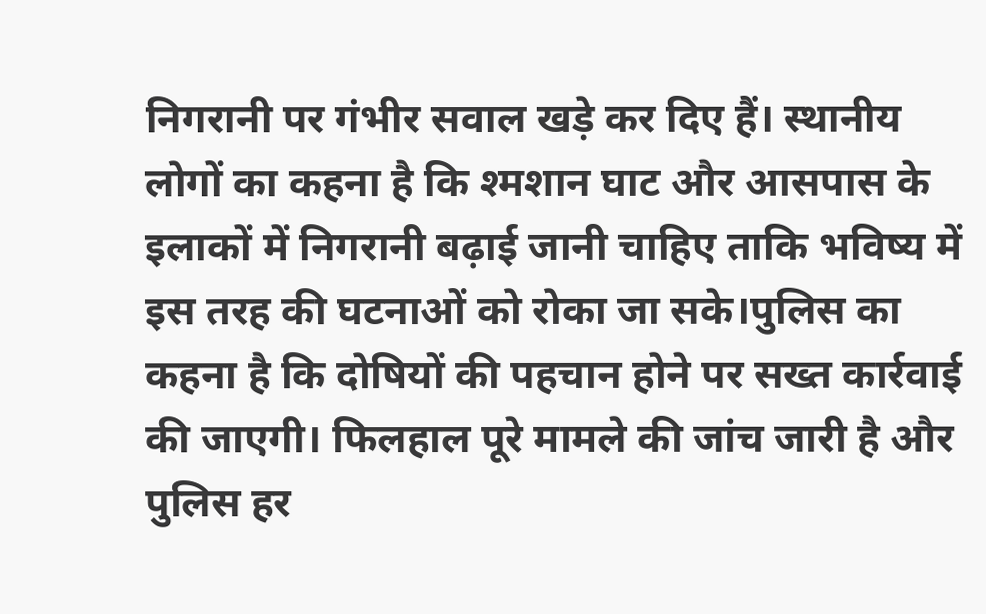निगरानी पर गंभीर सवाल खड़े कर दिए हैं। स्थानीय लोगों का कहना है कि श्मशान घाट और आसपास के इलाकों में निगरानी बढ़ाई जानी चाहिए ताकि भविष्य में इस तरह की घटनाओं को रोका जा सके।पुलिस का कहना है कि दोषियों की पहचान होने पर सख्त कार्रवाई की जाएगी। फिलहाल पूरे मामले की जांच जारी है और पुलिस हर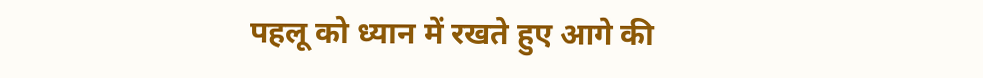पहलू को ध्यान में रखते हुए आगे की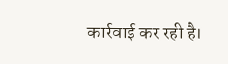कार्रवाई कर रही है।